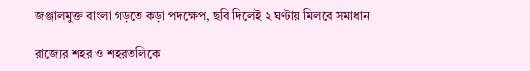জঞ্জালমুক্ত বাংলা গড়তে কড়া পদক্ষেপ, ছবি দিলেই ২ ঘণ্টায় মিলবে সমাধান

রাজ্যের শহর ও শহরতলিকে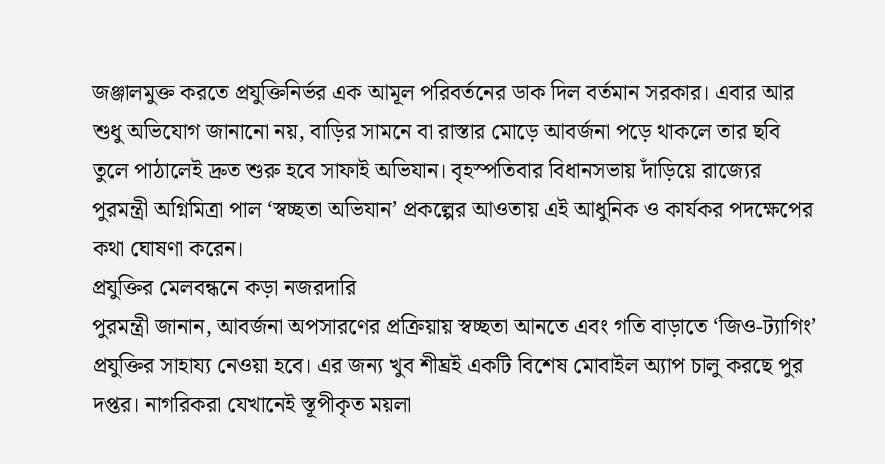জঞ্জালমুক্ত করতে প্রযুক্তিনির্ভর এক আমূল পরিবর্তনের ডাক দিল বর্তমান সরকার। এবার আর শুধু অভিযোগ জানানো নয়, বাড়ির সামনে বা রাস্তার মোড়ে আবর্জনা পড়ে থাকলে তার ছবি তুলে পাঠালেই দ্রুত শুরু হবে সাফাই অভিযান। বৃহস্পতিবার বিধানসভায় দাঁড়িয়ে রাজ্যের পুরমন্ত্রী অগ্নিমিত্রা পাল ‘স্বচ্ছতা অভিযান’ প্রকল্পের আওতায় এই আধুনিক ও কার্যকর পদক্ষেপের কথা ঘোষণা করেন।
প্রযুক্তির মেলবন্ধনে কড়া নজরদারি
পুরমন্ত্রী জানান, আবর্জনা অপসারণের প্রক্রিয়ায় স্বচ্ছতা আনতে এবং গতি বাড়াতে ‘জিও-ট্যাগিং’ প্রযুক্তির সাহায্য নেওয়া হবে। এর জন্য খুব শীঘ্রই একটি বিশেষ মোবাইল অ্যাপ চালু করছে পুর দপ্তর। নাগরিকরা যেখানেই স্তূপীকৃত ময়লা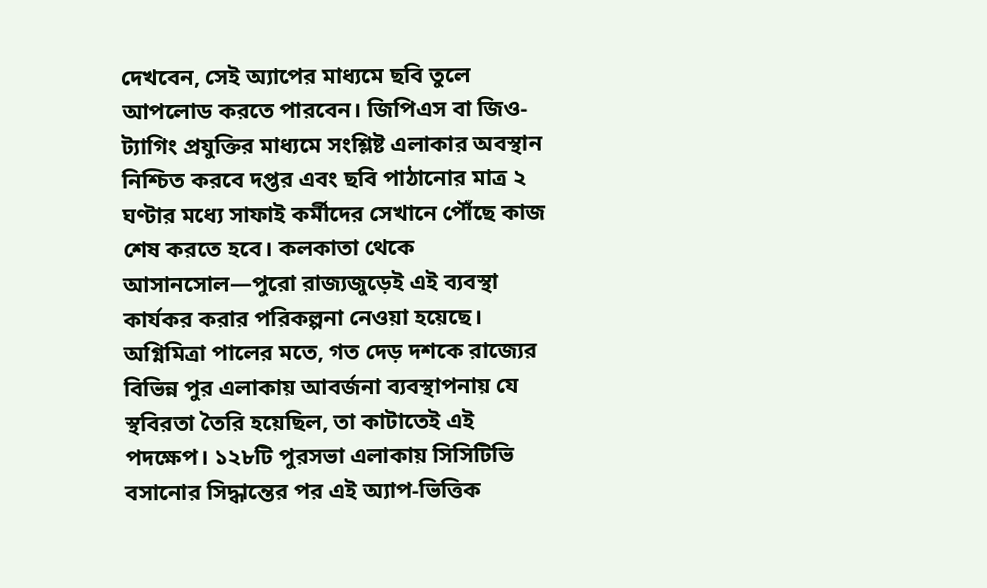দেখবেন, সেই অ্যাপের মাধ্যমে ছবি তুলে আপলোড করতে পারবেন। জিপিএস বা জিও-ট্যাগিং প্রযুক্তির মাধ্যমে সংশ্লিষ্ট এলাকার অবস্থান নিশ্চিত করবে দপ্তর এবং ছবি পাঠানোর মাত্র ২ ঘণ্টার মধ্যে সাফাই কর্মীদের সেখানে পৌঁছে কাজ শেষ করতে হবে। কলকাতা থেকে আসানসোল—পুরো রাজ্যজুড়েই এই ব্যবস্থা কার্যকর করার পরিকল্পনা নেওয়া হয়েছে।
অগ্নিমিত্রা পালের মতে, গত দেড় দশকে রাজ্যের বিভিন্ন পুর এলাকায় আবর্জনা ব্যবস্থাপনায় যে স্থবিরতা তৈরি হয়েছিল, তা কাটাতেই এই পদক্ষেপ। ১২৮টি পুরসভা এলাকায় সিসিটিভি বসানোর সিদ্ধান্তের পর এই অ্যাপ-ভিত্তিক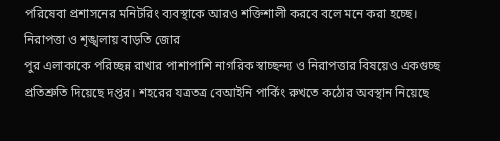পরিষেবা প্রশাসনের মনিটরিং ব্যবস্থাকে আরও শক্তিশালী করবে বলে মনে করা হচ্ছে।
নিরাপত্তা ও শৃঙ্খলায় বাড়তি জোর
পুর এলাকাকে পরিচ্ছন্ন রাখার পাশাপাশি নাগরিক স্বাচ্ছন্দ্য ও নিরাপত্তার বিষয়েও একগুচ্ছ প্রতিশ্রুতি দিয়েছে দপ্তর। শহরের যত্রতত্র বেআইনি পার্কিং রুখতে কঠোর অবস্থান নিয়েছে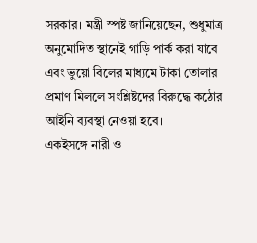সরকার। মন্ত্রী স্পষ্ট জানিয়েছেন, শুধুমাত্র অনুমোদিত স্থানেই গাড়ি পার্ক করা যাবে এবং ভুয়ো বিলের মাধ্যমে টাকা তোলার প্রমাণ মিললে সংশ্লিষ্টদের বিরুদ্ধে কঠোর আইনি ব্যবস্থা নেওয়া হবে।
একইসঙ্গে নারী ও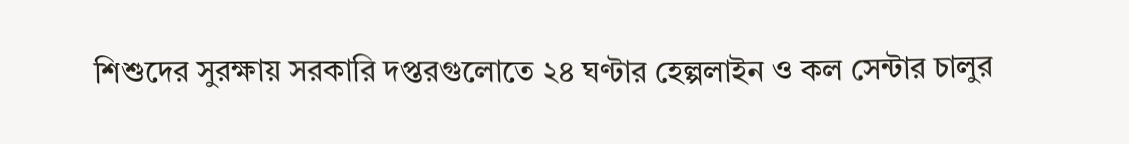শিশুদের সুরক্ষায় সরকারি দপ্তরগুলোতে ২৪ ঘণ্টার হেল্পলাইন ও কল সেন্টার চালুর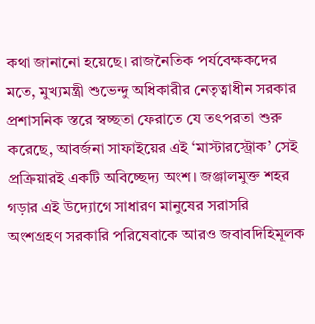কথা জানানো হয়েছে। রাজনৈতিক পর্যবেক্ষকদের মতে, মুখ্যমন্ত্রী শুভেন্দু অধিকারীর নেতৃত্বাধীন সরকার প্রশাসনিক স্তরে স্বচ্ছতা ফেরাতে যে তৎপরতা শুরু করেছে, আবর্জনা সাফাইয়ের এই ‘মাস্টারস্ট্রোক’ সেই প্রক্রিয়ারই একটি অবিচ্ছেদ্য অংশ। জঞ্জালমুক্ত শহর গড়ার এই উদ্যোগে সাধারণ মানুষের সরাসরি অংশগ্রহণ সরকারি পরিষেবাকে আরও জবাবদিহিমূলক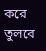করে তুলবে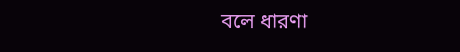বলে ধারণা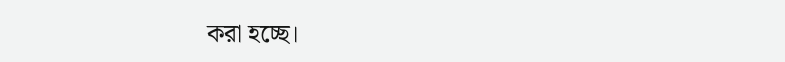করা হচ্ছে।